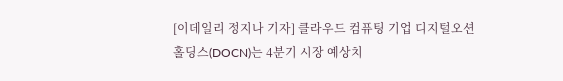[이데일리 정지나 기자] 클라우드 컴퓨팅 기업 디지털오션 홀딩스(DOCN)는 4분기 시장 예상치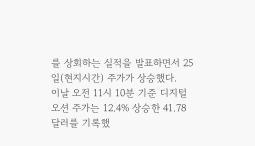를 상회하는 실적을 발표하면서 25일(현지시간) 주가가 상승했다.
이날 오전 11시 10분 기준 디지털오션 주가는 12.4% 상승한 41.78달러를 기록했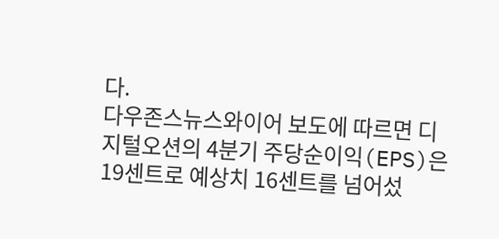다.
다우존스뉴스와이어 보도에 따르면 디지털오션의 4분기 주당순이익(EPS)은 19센트로 예상치 16센트를 넘어섰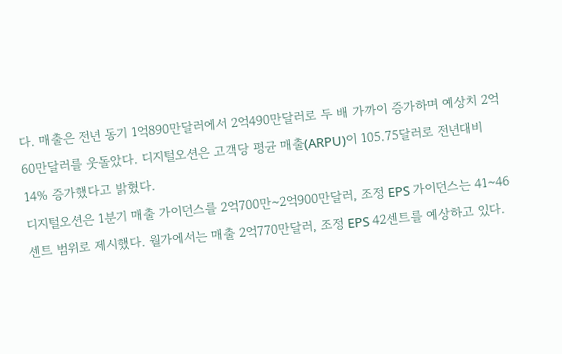다. 매출은 전년 동기 1억890만달러에서 2억490만달러로 두 배 가까이 증가하며 예상치 2억60만달러를 웃돌았다. 디지털오션은 고객당 평균 매출(ARPU)이 105.75달러로 전년대비 14% 증가했다고 밝혔다.
디지털오션은 1분기 매출 가이던스를 2억700만~2억900만달러, 조정 EPS 가이던스는 41~46센트 범위로 제시했다. 월가에서는 매출 2억770만달러, 조정 EPS 42센트를 예상하고 있다.